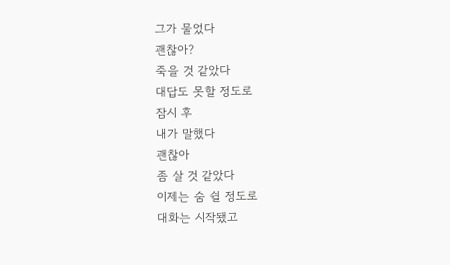그가 물었다
괜찮아?
죽을 것 같았다
대답도 못할 정도로
잠시 후
내가 말했다
괜찮아
좀 살 것 같았다
이제는 숨 쉴 정도로
대화는 시작됐고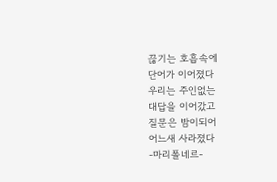끊기는 호흡속에
단어가 이어졌다
우리는 주인없는
대답을 이어갔고
질문은 밤이되어
어느새 사라졌다
-마리폴네르-